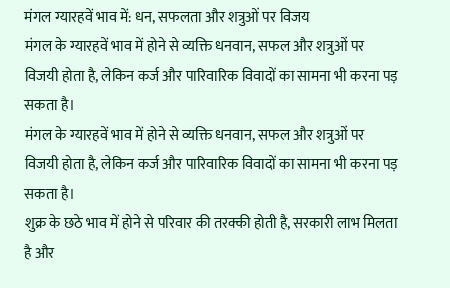मंगल ग्यारहवें भाव में: धन, सफलता और शत्रुओं पर विजय
मंगल के ग्यारहवें भाव में होने से व्यक्ति धनवान, सफल और शत्रुओं पर विजयी होता है, लेकिन कर्ज और पारिवारिक विवादों का सामना भी करना पड़ सकता है।
मंगल के ग्यारहवें भाव में होने से व्यक्ति धनवान, सफल और शत्रुओं पर विजयी होता है, लेकिन कर्ज और पारिवारिक विवादों का सामना भी करना पड़ सकता है।
शुक्र के छठे भाव में होने से परिवार की तरक्की होती है, सरकारी लाभ मिलता है और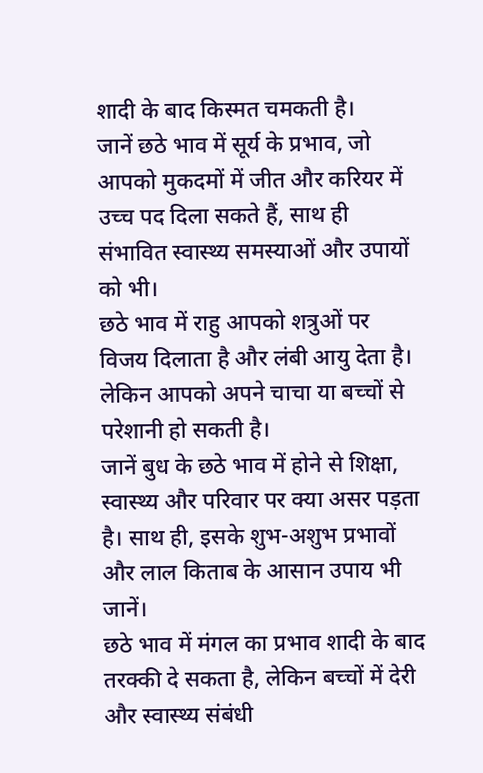शादी के बाद किस्मत चमकती है।
जानें छठे भाव में सूर्य के प्रभाव, जो आपको मुकदमों में जीत और करियर में उच्च पद दिला सकते हैं, साथ ही संभावित स्वास्थ्य समस्याओं और उपायों को भी।
छठे भाव में राहु आपको शत्रुओं पर विजय दिलाता है और लंबी आयु देता है। लेकिन आपको अपने चाचा या बच्चों से परेशानी हो सकती है।
जानें बुध के छठे भाव में होने से शिक्षा, स्वास्थ्य और परिवार पर क्या असर पड़ता है। साथ ही, इसके शुभ-अशुभ प्रभावों और लाल किताब के आसान उपाय भी जानें।
छठे भाव में मंगल का प्रभाव शादी के बाद तरक्की दे सकता है, लेकिन बच्चों में देरी और स्वास्थ्य संबंधी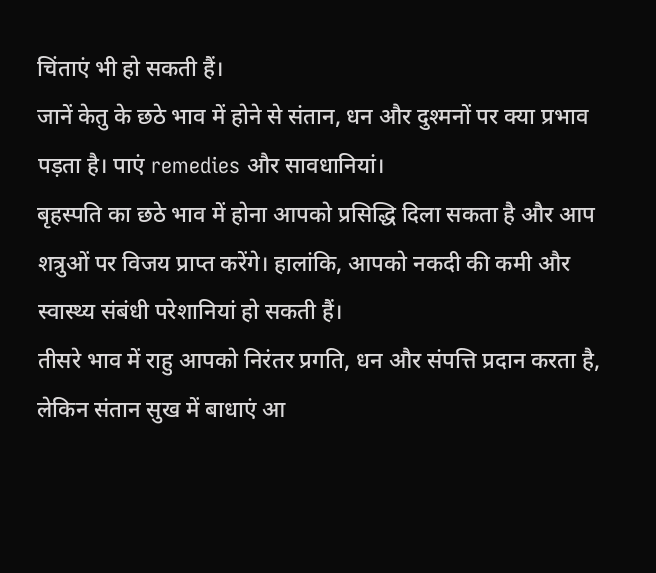चिंताएं भी हो सकती हैं।
जानें केतु के छठे भाव में होने से संतान, धन और दुश्मनों पर क्या प्रभाव पड़ता है। पाएं remedies और सावधानियां।
बृहस्पति का छठे भाव में होना आपको प्रसिद्धि दिला सकता है और आप शत्रुओं पर विजय प्राप्त करेंगे। हालांकि, आपको नकदी की कमी और स्वास्थ्य संबंधी परेशानियां हो सकती हैं।
तीसरे भाव में राहु आपको निरंतर प्रगति, धन और संपत्ति प्रदान करता है, लेकिन संतान सुख में बाधाएं आ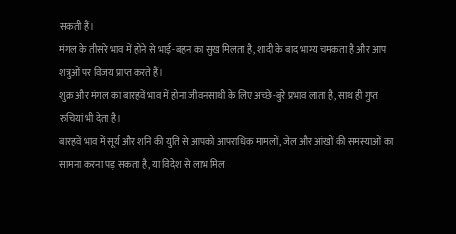सकती हैं।
मंगल के तीसरे भाव में होने से भाई-बहन का सुख मिलता है, शादी के बाद भाग्य चमकता है और आप शत्रुओं पर विजय प्राप्त करते हैं।
शुक्र और मंगल का बारहवें भाव में होना जीवनसाथी के लिए अच्छे-बुरे प्रभाव लाता है, साथ ही गुप्त रुचियां भी देता है।
बारहवें भाव में सूर्य और शनि की युति से आपको आपराधिक मामलों, जेल और आंखों की समस्याओं का सामना करना पड़ सकता है, या विदेश से लाभ मिल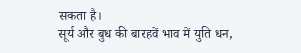सकता है।
सूर्य और बुध की बारहवें भाव में युति धन,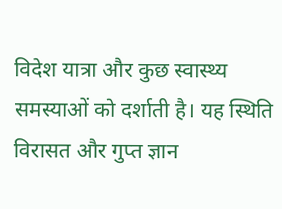विदेश यात्रा और कुछ स्वास्थ्य समस्याओं को दर्शाती है। यह स्थिति विरासत और गुप्त ज्ञान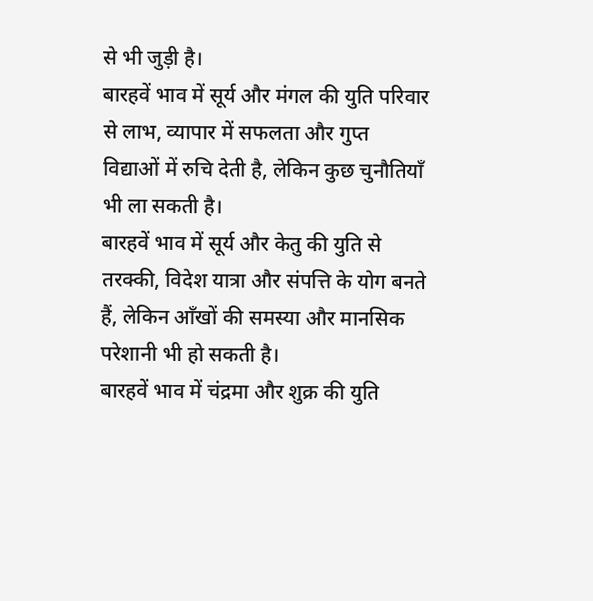से भी जुड़ी है।
बारहवें भाव में सूर्य और मंगल की युति परिवार से लाभ, व्यापार में सफलता और गुप्त विद्याओं में रुचि देती है, लेकिन कुछ चुनौतियाँ भी ला सकती है।
बारहवें भाव में सूर्य और केतु की युति से तरक्की, विदेश यात्रा और संपत्ति के योग बनते हैं, लेकिन आँखों की समस्या और मानसिक परेशानी भी हो सकती है।
बारहवें भाव में चंद्रमा और शुक्र की युति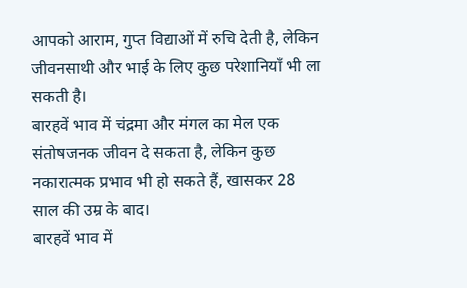आपको आराम, गुप्त विद्याओं में रुचि देती है, लेकिन जीवनसाथी और भाई के लिए कुछ परेशानियाँ भी ला सकती है।
बारहवें भाव में चंद्रमा और मंगल का मेल एक संतोषजनक जीवन दे सकता है, लेकिन कुछ नकारात्मक प्रभाव भी हो सकते हैं, खासकर 28 साल की उम्र के बाद।
बारहवें भाव में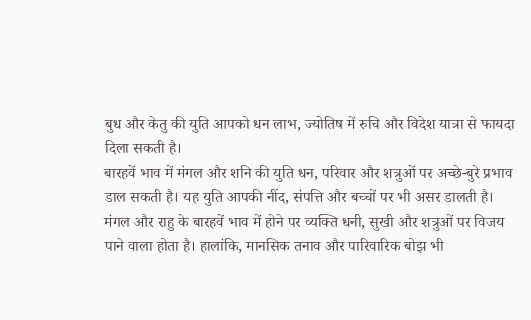बुध और केतु की युति आपको धन लाभ, ज्योतिष में रुचि और विदेश यात्रा से फायदा दिला सकती है।
बारहवें भाव में मंगल और शनि की युति धन, परिवार और शत्रुओं पर अच्छे-बुरे प्रभाव डाल सकती है। यह युति आपकी नींद, संपत्ति और बच्चों पर भी असर डालती है।
मंगल और राहु के बारहवें भाव में होने पर व्यक्ति धनी, सुखी और शत्रुओं पर विजय पाने वाला होता है। हालांकि, मानसिक तनाव और पारिवारिक बोझ भी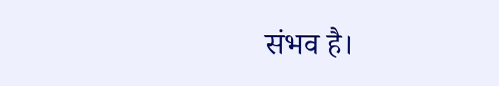संभव है।